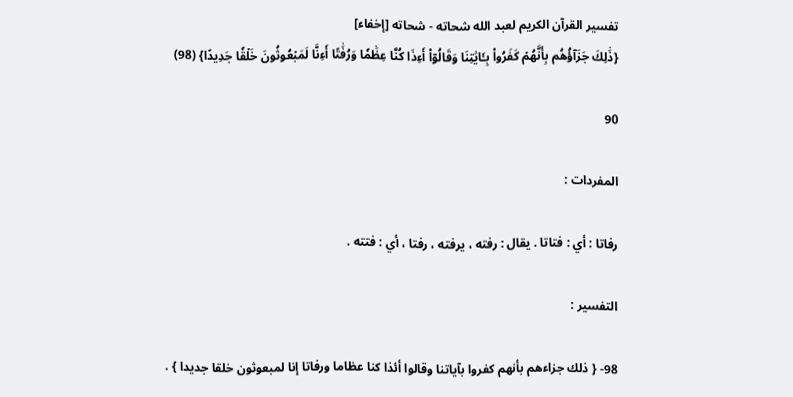تفسير القرآن الكريم لعبد الله شحاته - شحاته [إخفاء]
{ذَٰلِكَ جَزَآؤُهُم بِأَنَّهُمۡ كَفَرُواْ بِـَٔايَٰتِنَا وَقَالُوٓاْ أَءِذَا كُنَّا عِظَٰمٗا وَرُفَٰتًا أَءِنَّا لَمَبۡعُوثُونَ خَلۡقٗا جَدِيدًا} (98)

90

المفردات :

رفاتا : أي : فتاتا . يقال : رفته ، يرفته ، رفتا ، أي : فتته .

التفسير :

98- { ذلك جزاءهم بأنهم كفروا بآياتنا وقالوا أئذا كنا عظاما ورفاتا إنا لمبعوثون خلقا جديدا } .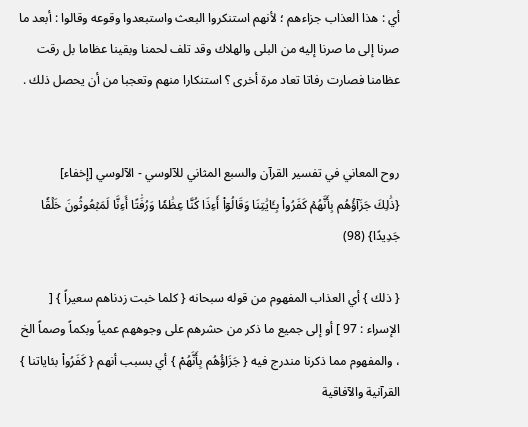أي : هذا العذاب جزاءهم ؛ لأنهم استنكروا البعث واستبعدوا وقوعه وقالوا : أبعد ما صرنا إلى ما صرنا إليه من البلى والهلاك وقد تلف لحمنا وبقينا عظاما بل رقت عظامنا فصارت رفاتا تعاد مرة أخرى ؟ استنكارا منهم وتعجبا من أن يحصل ذلك .


روح المعاني في تفسير القرآن والسبع المثاني للآلوسي - الآلوسي [إخفاء]
{ذَٰلِكَ جَزَآؤُهُم بِأَنَّهُمۡ كَفَرُواْ بِـَٔايَٰتِنَا وَقَالُوٓاْ أَءِذَا كُنَّا عِظَٰمٗا وَرُفَٰتًا أَءِنَّا لَمَبۡعُوثُونَ خَلۡقٗا جَدِيدًا} (98)

{ ذلك } أي العذاب المفهوم من قوله سبحانه { كلما خبت زدناهم سعيراً } [ الإسراء : 97 ] أو إلى جميع ما ذكر من حشرهم على وجوههم عمياً وبكماً وصماً الخ ، والمفهوم مما ذكرنا مندرج فيه { جَزَاؤُهُم بِأَنَّهُمْ } أي بسبب أنهم { كَفَرُواْ بئاياتنا } القرآنية والآفاقية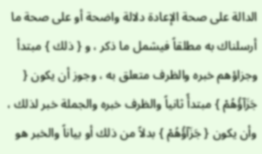الدالة على صحة الإعادة دلالة واضحة أو على صحة ما أرسلناك به مطلقاً فيشمل ما ذكر ، و { ذلك } مبتدأ وجزاؤهم خبره والظرف متعلق به ، وجوز أن يكون { جَزَآؤُهُمْ } مبتدأً ثانياً والظرف خبره والجملة خبر لذلك ، وأن يكون { جَزَآؤُهُمْ } بدلاً من ذلك أو بياناً والخبر هو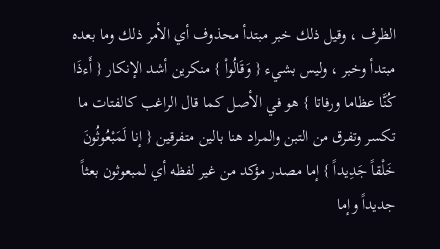الظرف ، وقيل ذلك خبر مبتدأ محذوف أي الأمر ذلك وما بعده مبتدأ وخبر ، وليس بشيء { وَقَالُواْ } منكرين أشد الإنكار { أَءذَا كُنَّا عظاما ورفاتا } هو في الأصل كما قال الراغب كالفتات ما تكسر وتفرق من التبن والمراد هنا بالين متفرقين { إنا لَمَبْعُوثُونَ خَلْقاً جَدِيداً } إما مصدر مؤكد من غير لفظه أي لمبعوثون بعثاً جديداً وإما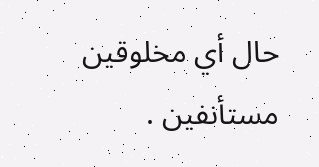حال أي مخلوقين مستأنفين .